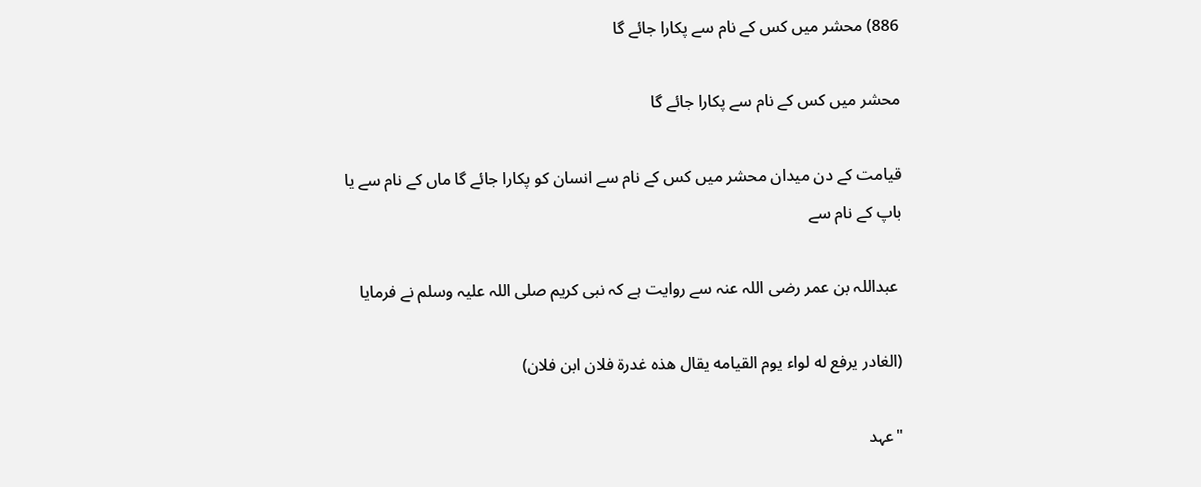886) محشر میں کس کے نام سے پکارا جائے گا

محشر میں کس کے نام سے پکارا جائے گا

قیامت کے دن میدان محشر میں کس کے نام سے انسان کو پکارا جائے گا ماں کے نام سے یا باپ کے نام سے

 عبداللہ بن عمر رضی اللہ عنہ سے روایت ہے کہ نبی کریم صلی اللہ علیہ وسلم نے فرمایا

(الغادر يرفع له لواء يوم القيامه يقال هذه غدرة فلان ابن فلان)

"عہد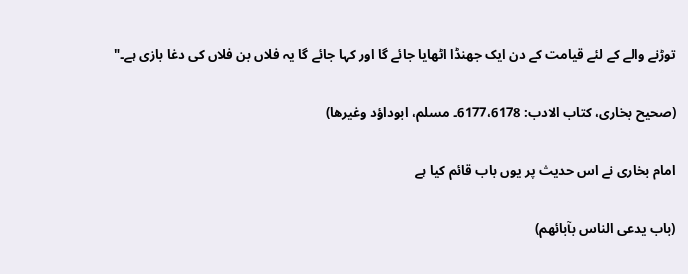توڑنے والے کے لئے قیامت کے دن ایک جھنڈا اٹھایا جائے گا اور کہا جائے گا یہ فلاں بن فلاں کی دغا بازی ہے۔"

(صحیح بخاری، کتاب الادب: 6177،6178۔ مسلم، ابوداؤد وغیرھا)

امام بخاری نے اس حدیث پر یوں باب قائم کیا ہے

(باب يدعى الناس بآبائهم)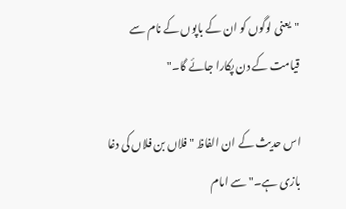"یعنی لوگوں کو ان کے باپوں کے نام سے قیامت کے دن پکارا جائے گا۔"

اس حدیث کے ان الفاظ "فلاں بن فلاں کی دغا بازی ہے۔" سے امام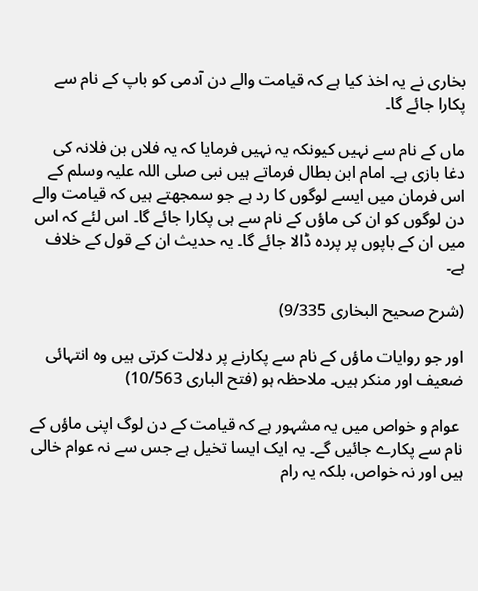بخاری نے یہ اخذ کیا ہے کہ قیامت والے دن آدمی کو باپ کے نام سے پکارا جائے گا۔

ماں کے نام سے نہیں کیونکہ یہ نہیں فرمایا کہ یہ فلاں بن فلانہ کی دغا بازی ہے۔ امام ابن بطال فرماتے ہیں نبی صلی اللہ علیہ وسلم کے اس فرمان میں ایسے لوگوں کا رد ہے جو سمجھتے ہیں کہ قیامت والے دن لوگوں کو ان کی ماؤں کے نام سے ہی پکارا جائے گا۔ اس لئے کہ اس میں ان کے باپوں پر پردہ ڈالا جائے گا۔ یہ حدیث ان کے قول کے خلاف ہے۔

(شرح صحیح البخاری 9/335)

اور جو روایات ماؤں کے نام سے پکارنے پر دلالت کرتی ہیں وہ انتہائی ضعیف اور منکر ہیں۔ ملاحظہ ہو (فتح الباری 10/563)

 عوام و خواص میں یہ مشہور ہے کہ قیامت کے دن لوگ اپنی ماؤں کے نام سے پکارے جائیں گے۔ یہ ایک ایسا تخیل ہے جس سے نہ عوام خالی ہیں اور نہ خواص، بلکہ یہ رام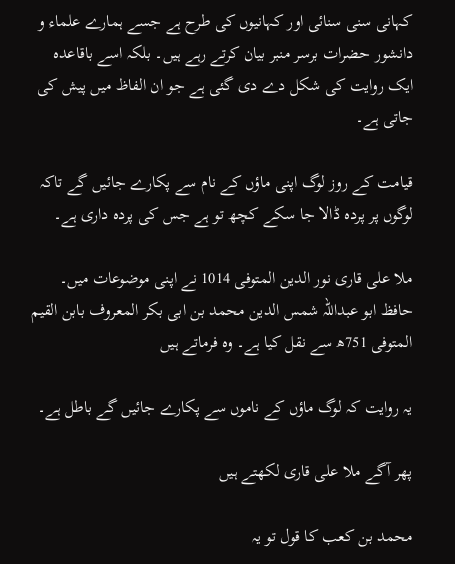کہانی سنی سنائی اور کہانیوں کی طرح ہے جسے ہمارے علماء و دانشور حضرات برسر منبر بیان کرتے رہے ہیں۔ بلکہ اسے باقاعدہ ایک روایت کی شکل دے دی گئی ہے جو ان الفاظ میں پیش کی جاتی ہے۔

قیامت کے روز لوگ اپنی ماؤں کے نام سے پکارے جائیں گے تاکہ لوگوں پر پردہ ڈالا جا سکے کچھ تو ہے جس کی پردہ داری ہے۔

ملا علی قاری نور الدين المتوفی 1014 نے اپنی موضوعات میں۔ حافظ ابو عبداللہ شمس الدین محمد بن ابی بکر المعروف بابن القیم المتوفی 751ھ سے نقل کیا ہے۔ وہ فرماتے ہیں

یہ روایت کہ لوگ ماؤں کے ناموں سے پکارے جائیں گے باطل ہے۔

پھر آگے ملا علی قاری لکھتے ہیں

محمد بن کعب کا قول تو یہ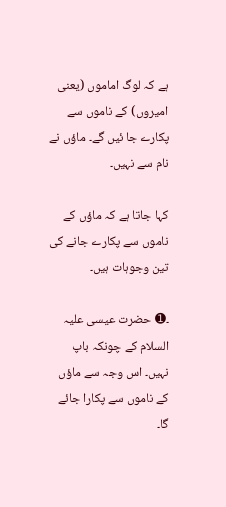ہے کہ لوگ اماموں (یعنی امیروں) کے ناموں سے پکارے جا ئیں گے۔ ماؤں نے نام سے نہیں۔

کہا جاتا ہے کہ ماؤں کے ناموں سے پکارے جانے کی تین وجوہات ہیں۔

۔➊ حضرت عیسی علیہ السلام کے چونکہ باپ نہیں۔ اس وجہ سے ماؤں کے ناموں سے پکارا جائے گا۔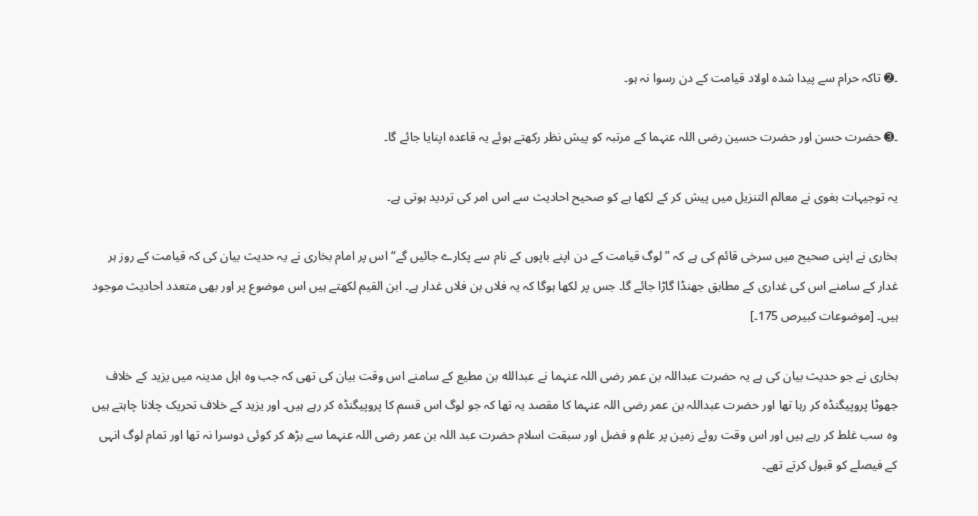۔➋ تاکہ حرام سے پیدا شده اولاد قیامت کے دن رسوا نہ ہو۔

۔➌ حضرت حسن اور حضرت حسین رضی اللہ عنہما کے مرتبہ کو پیش نظر رکھتے ہوئے یہ قاعدہ اپنایا جائے گا۔

یہ توجیہات بغوی نے معالم التنزیل میں پیش کر کے لکھا ہے کو صحیح احادیث سے اس امر کی تردید ہوتی ہے۔

بخاری نے اپنی صحیح میں سرخی قائم کی ہے کہ ”لوگ قیامت کے دن اپنے باپوں کے نام سے پکارے جائیں گے“اس پر امام بخاری نے یہ حدیث بیان کی کہ قیامت کے روز ہر غدار کے سامنے اس کی غداری کے مطابق جھنڈا گاڑا جائے گا۔ جس پر لکھا ہوگا کہ یہ فلاں بن فلاں غدار ہے۔ ابن القیم لکھتے ہیں اس موضوع پر اور بھی متعدد احادیث موجود ہیں۔ [موضوعات كبيرص 175۔]

بخاری نے جو حدیث بیان کی ہے یہ حضرت عبداللہ بن عمر رضی اللہ عنہما نے عبدالله بن مطیع کے سامنے اس وقت بیان کی تھی کہ جب وہ اہل مدینہ میں یزید کے خلاف جھوٹا پروپیگنڈہ کر رہا تھا اور حضرت عبداللہ بن عمر رضی اللہ عنہما کا مقصد یہ تھا کہ جو لوگ اس قسم کا پروپیگنڈہ کر رہے ہیں۔ اور یزید کے خلاف تحریک چلانا چاہتے ہیں وہ سب غلط کر رہے ہیں اور اس وقت روئے زمین پر علم و فضل اور سبقت اسلام حضرت عبد اللہ بن عمر رضی اللہ عنہما سے بڑھ کر کوئی دوسرا نہ تھا اور تمام لوگ انہی کے فیصلے کو قبول کرتے تھے۔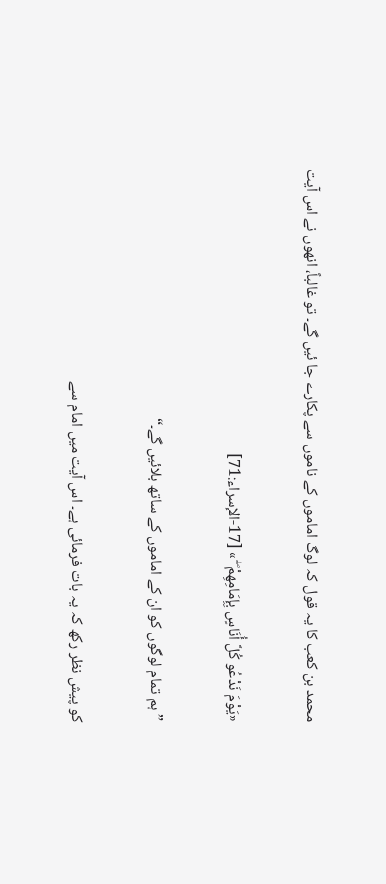محمد بن کعب کا یہ قول کہ لوگ اماموں کے ناموں سے پکارے جا ئیں گے۔ تو غالباً، انھوں نے اس آیت

«يَوْمَ نَدْعُو كُلَّ أُنَاسٍ بِإِمَامِهِمْ ۖ » [17-الإسراء:71]

”ہم تمام لوگوں کو ان کے اماموں کے ساتھ بلائیں گے۔“

کو پیش نظر رکھ کہ یہ بات فرمائی ہے۔ اس آیت میں امام سے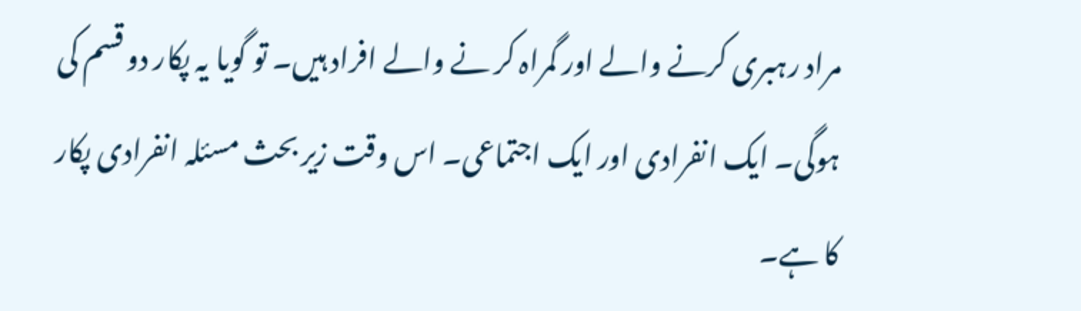مراد رہبری کرنے والے اور گمراہ کر نے والے افراد ہیں۔ تو گویا یہ پکار دو قسم کی ہوگی۔ ایک انفرادی اور ایک اجتماعی۔ اس وقت زیر بحث مسئلہ انفرادی پکار کا ہے۔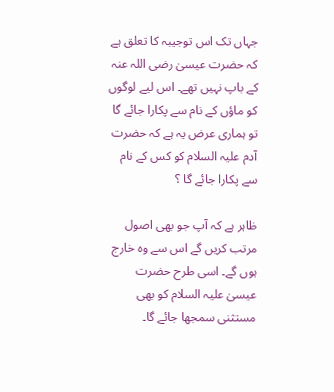جہاں تک اس توجیبہ کا تعلق ہے کہ حضرت عیسیٰ رضی اللہ عنہ کے باپ نہیں تھے۔ اس لیے لوگوں کو ماؤں کے نام سے پکارا جائے گا تو ہماری عرض یہ ہے کہ حضرت آدم علیہ السلام کو کس کے نام سے پکارا جائے گا ؟

ظاہر ہے کہ آپ جو بھی اصول مرتب کریں گے اس سے وہ خارج ہوں گے۔ اسی طرح حضرت عیسیٰ علیہ السلام کو بھی مستثنی سمجھا جائے گا۔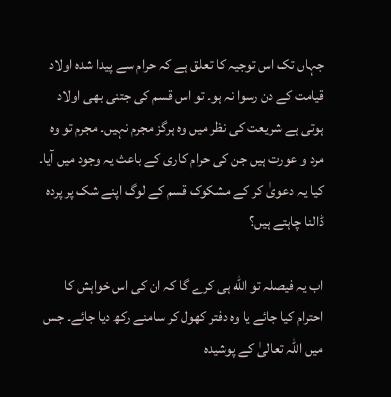جہاں تک اس توجیہ کا تعلق ہے کہ حرام سے پیدا شده اولاد قیامت کے دن رسوا نہ ہو۔ تو اس قسم کی جتنی بھی اولاد ہوتی ہے شریعت کی نظر میں وہ ہرگز مجرم نہیں۔ مجرم تو وہ مرد و عورت ہیں جن کی حرام کاری کے باعث یہ وجود میں آیا۔ کیا یہ دعویٰ کر کے مشکوک قسم کے لوگ اپنے شک پر پردہ ڈالنا چاہتے ہیں؟

اب یہ فیصلہ تو الله ہی کرے گا کہ ان کی اس خواہش کا احترام کیا جائے یا وہ دفتر کھول کر سامنے رکھ دیا جائے۔ جس میں اللہ تعالیٰ کے پوشیدہ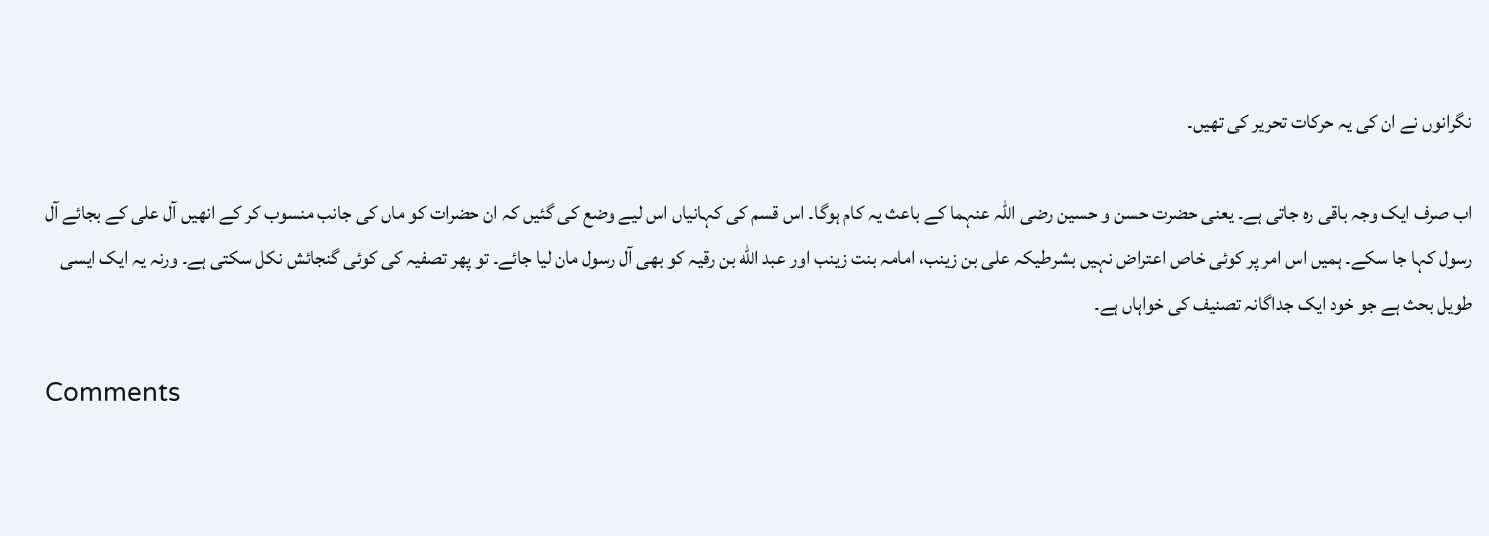نگرانوں نے ان کی یہ حرکات تحریر کی تھیں۔

اب صرف ایک وجہ باقی رہ جاتی ہے۔ یعنی حضرت حسن و حسین رضی اللہ عنہما کے باعث یہ کام ہوگا۔ اس قسم کی کہانیاں اس لیے وضع کی گئیں کہ ان حضرات کو ماں کی جانب منسوب کر کے انھیں آل علی کے بجائے آل رسول کہا جا سکے۔ ہمیں اس امر پر کوئی خاص اعتراض نہیں بشرطیکہ علی بن زینب، امامہ بنت زینب اور عبد الله بن رقیہ کو بھی آل رسول مان لیا جائے۔ تو پھر تصفیہ کی کوئی گنجائش نکل سکتی ہے۔ ورنہ یہ ایک ایسی طویل بحث ہے جو خود ایک جداگانہ تصنیف کی خواہاں ہے۔

Comments